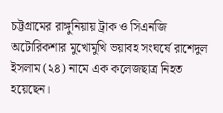চট্টগ্রামের রাঙ্গুনিয়ায় ট্রাক ও সিএনজি অটোরিকশার মুখোমুখি ভয়াবহ সংঘর্ষে রাশেদুল ইসলাম (২৪) নামে এক কলেজছাত্র নিহত হয়েছেন।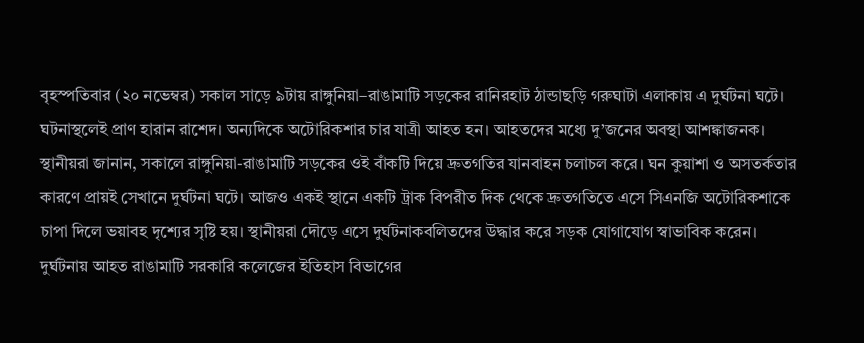বৃহস্পতিবার (২০ নভেম্বর) সকাল সাড়ে ৯টায় রাঙ্গুনিয়া–রাঙামাটি সড়কের রানিরহাট ঠান্ডাছড়ি গরুঘাটা এলাকায় এ দুর্ঘটনা ঘটে। ঘটনাস্থলেই প্রাণ হারান রাশেদ। অন্যদিকে অটোরিকশার চার যাত্রী আহত হন। আহতদের মধ্যে দু’জনের অবস্থা আশঙ্কাজনক।
স্থানীয়রা জানান, সকালে রাঙ্গুনিয়া-রাঙামাটি সড়কের ওই বাঁকটি দিয়ে দ্রুতগতির যানবাহন চলাচল করে। ঘন কুয়াশা ও অসতর্কতার কারণে প্রায়ই সেখানে দুর্ঘটনা ঘটে। আজও একই স্থানে একটি ট্রাক বিপরীত দিক থেকে দ্রুতগতিতে এসে সিএনজি অটোরিকশাকে চাপা দিলে ভয়াবহ দৃশ্যের সৃষ্টি হয়। স্থানীয়রা দৌড়ে এসে দুর্ঘটনাকবলিতদের উদ্ধার করে সড়ক যোগাযোগ স্বাভাবিক করেন।
দুর্ঘটনায় আহত রাঙামাটি সরকারি কলেজের ইতিহাস বিভাগের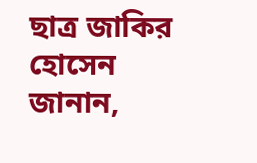ছাত্র জাকির হোসেন জানান,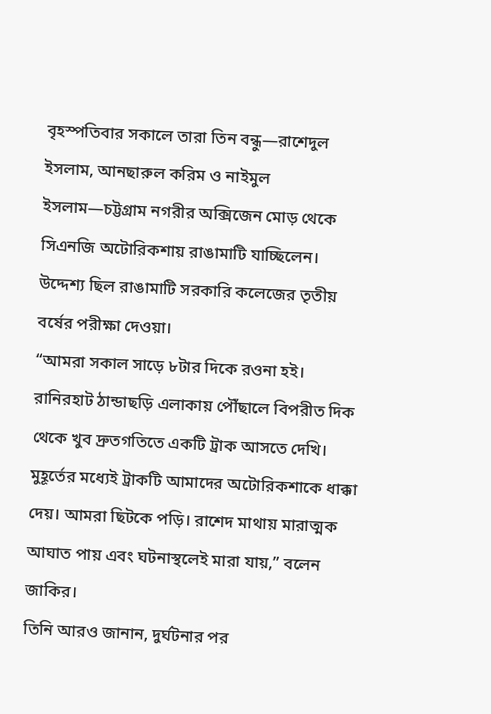বৃহস্পতিবার সকালে তারা তিন বন্ধু—রাশেদুল ইসলাম, আনছারুল করিম ও নাইমুল ইসলাম—চট্টগ্রাম নগরীর অক্সিজেন মোড় থেকে সিএনজি অটোরিকশায় রাঙামাটি যাচ্ছিলেন। উদ্দেশ্য ছিল রাঙামাটি সরকারি কলেজের তৃতীয় বর্ষের পরীক্ষা দেওয়া।
“আমরা সকাল সাড়ে ৮টার দিকে রওনা হই। রানিরহাট ঠান্ডাছড়ি এলাকায় পৌঁছালে বিপরীত দিক থেকে খুব দ্রুতগতিতে একটি ট্রাক আসতে দেখি। মুহূর্তের মধ্যেই ট্রাকটি আমাদের অটোরিকশাকে ধাক্কা দেয়। আমরা ছিটকে পড়ি। রাশেদ মাথায় মারাত্মক আঘাত পায় এবং ঘটনাস্থলেই মারা যায়,” বলেন জাকির।
তিনি আরও জানান, দুর্ঘটনার পর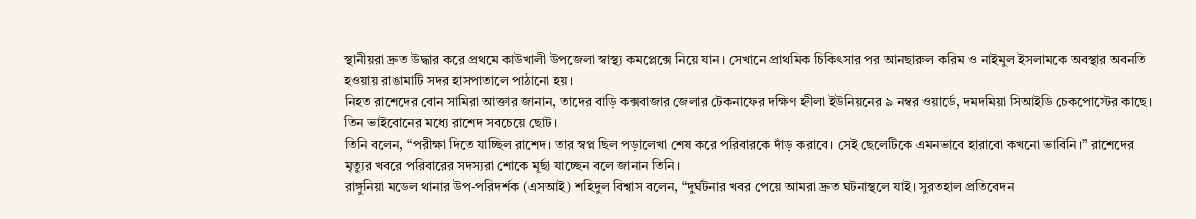স্থানীয়রা দ্রুত উদ্ধার করে প্রথমে কাউখালী উপজেলা স্বাস্থ্য কমপ্লেক্সে নিয়ে যান। সেখানে প্রাথমিক চিকিৎসার পর আনছারুল করিম ও নাইমুল ইসলামকে অবস্থার অবনতি হওয়ায় রাঙামাটি সদর হাসপাতালে পাঠানো হয়।
নিহত রাশেদের বোন সামিরা আক্তার জানান, তাদের বাড়ি কক্সবাজার জেলার টেকনাফের দক্ষিণ হ্নীলা ইউনিয়নের ৯ নম্বর ওয়ার্ডে, দমদমিয়া সিআইডি চেকপোস্টের কাছে। তিন ভাইবোনের মধ্যে রাশেদ সবচেয়ে ছোট।
তিনি বলেন, “পরীক্ষা দিতে যাচ্ছিল রাশেদ। তার স্বপ্ন ছিল পড়ালেখা শেষ করে পরিবারকে দাঁড় করাবে। সেই ছেলেটিকে এমনভাবে হারাবো কখনো ভাবিনি।” রাশেদের মৃত্যুর খবরে পরিবারের সদস্যরা শোকে মূর্ছা যাচ্ছেন বলে জানান তিনি।
রাঙ্গুনিয়া মডেল থানার উপ-পরিদর্শক (এসআই) শহিদুল বিশ্বাস বলেন, “দুর্ঘটনার খবর পেয়ে আমরা দ্রুত ঘটনাস্থলে যাই। সুরতহাল প্রতিবেদন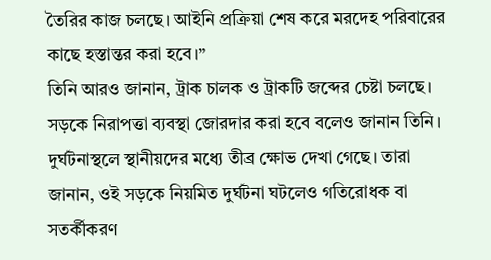তৈরির কাজ চলছে। আইনি প্রক্রিয়া শেষ করে মরদেহ পরিবারের কাছে হস্তান্তর করা হবে।”
তিনি আরও জানান, ট্রাক চালক ও ট্রাকটি জব্দের চেষ্টা চলছে। সড়কে নিরাপত্তা ব্যবস্থা জোরদার করা হবে বলেও জানান তিনি।
দুর্ঘটনাস্থলে স্থানীয়দের মধ্যে তীব্র ক্ষোভ দেখা গেছে। তারা জানান, ওই সড়কে নিয়মিত দুর্ঘটনা ঘটলেও গতিরোধক বা সতর্কীকরণ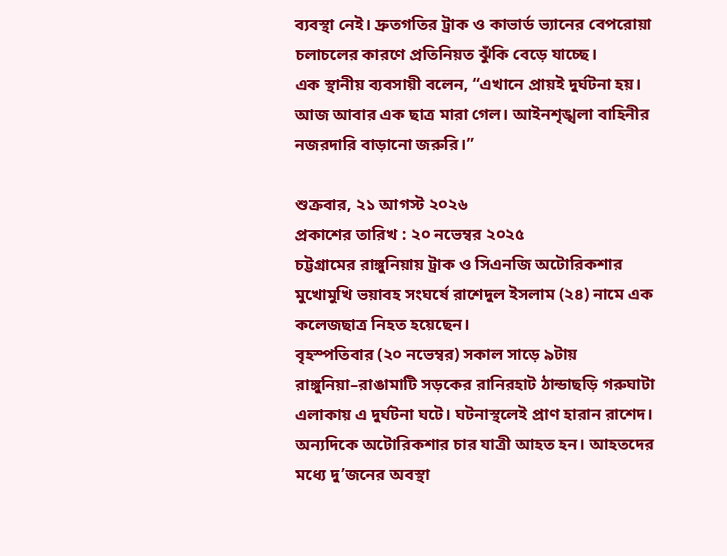ব্যবস্থা নেই। দ্রুতগতির ট্রাক ও কাভার্ড ভ্যানের বেপরোয়া চলাচলের কারণে প্রতিনিয়ত ঝুঁকি বেড়ে যাচ্ছে।
এক স্থানীয় ব্যবসায়ী বলেন, “এখানে প্রায়ই দুর্ঘটনা হয়। আজ আবার এক ছাত্র মারা গেল। আইনশৃঙ্খলা বাহিনীর নজরদারি বাড়ানো জরুরি।”

শুক্রবার, ২১ আগস্ট ২০২৬
প্রকাশের তারিখ : ২০ নভেম্বর ২০২৫
চট্টগ্রামের রাঙ্গুনিয়ায় ট্রাক ও সিএনজি অটোরিকশার মুখোমুখি ভয়াবহ সংঘর্ষে রাশেদুল ইসলাম (২৪) নামে এক কলেজছাত্র নিহত হয়েছেন।
বৃহস্পতিবার (২০ নভেম্বর) সকাল সাড়ে ৯টায় রাঙ্গুনিয়া–রাঙামাটি সড়কের রানিরহাট ঠান্ডাছড়ি গরুঘাটা এলাকায় এ দুর্ঘটনা ঘটে। ঘটনাস্থলেই প্রাণ হারান রাশেদ। অন্যদিকে অটোরিকশার চার যাত্রী আহত হন। আহতদের মধ্যে দু’জনের অবস্থা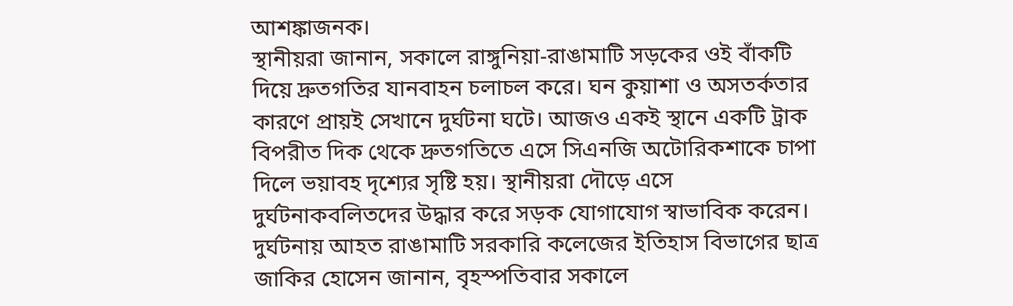আশঙ্কাজনক।
স্থানীয়রা জানান, সকালে রাঙ্গুনিয়া-রাঙামাটি সড়কের ওই বাঁকটি দিয়ে দ্রুতগতির যানবাহন চলাচল করে। ঘন কুয়াশা ও অসতর্কতার কারণে প্রায়ই সেখানে দুর্ঘটনা ঘটে। আজও একই স্থানে একটি ট্রাক বিপরীত দিক থেকে দ্রুতগতিতে এসে সিএনজি অটোরিকশাকে চাপা দিলে ভয়াবহ দৃশ্যের সৃষ্টি হয়। স্থানীয়রা দৌড়ে এসে দুর্ঘটনাকবলিতদের উদ্ধার করে সড়ক যোগাযোগ স্বাভাবিক করেন।
দুর্ঘটনায় আহত রাঙামাটি সরকারি কলেজের ইতিহাস বিভাগের ছাত্র জাকির হোসেন জানান, বৃহস্পতিবার সকালে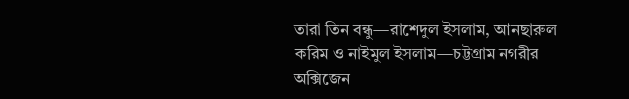তারা তিন বন্ধু—রাশেদুল ইসলাম, আনছারুল করিম ও নাইমুল ইসলাম—চট্টগ্রাম নগরীর অক্সিজেন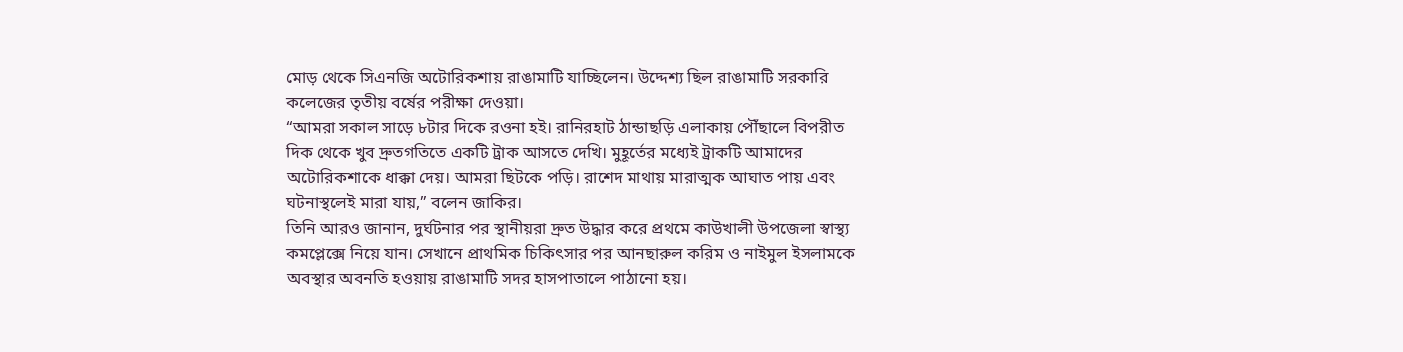মোড় থেকে সিএনজি অটোরিকশায় রাঙামাটি যাচ্ছিলেন। উদ্দেশ্য ছিল রাঙামাটি সরকারি কলেজের তৃতীয় বর্ষের পরীক্ষা দেওয়া।
“আমরা সকাল সাড়ে ৮টার দিকে রওনা হই। রানিরহাট ঠান্ডাছড়ি এলাকায় পৌঁছালে বিপরীত দিক থেকে খুব দ্রুতগতিতে একটি ট্রাক আসতে দেখি। মুহূর্তের মধ্যেই ট্রাকটি আমাদের অটোরিকশাকে ধাক্কা দেয়। আমরা ছিটকে পড়ি। রাশেদ মাথায় মারাত্মক আঘাত পায় এবং ঘটনাস্থলেই মারা যায়,” বলেন জাকির।
তিনি আরও জানান, দুর্ঘটনার পর স্থানীয়রা দ্রুত উদ্ধার করে প্রথমে কাউখালী উপজেলা স্বাস্থ্য কমপ্লেক্সে নিয়ে যান। সেখানে প্রাথমিক চিকিৎসার পর আনছারুল করিম ও নাইমুল ইসলামকে অবস্থার অবনতি হওয়ায় রাঙামাটি সদর হাসপাতালে পাঠানো হয়।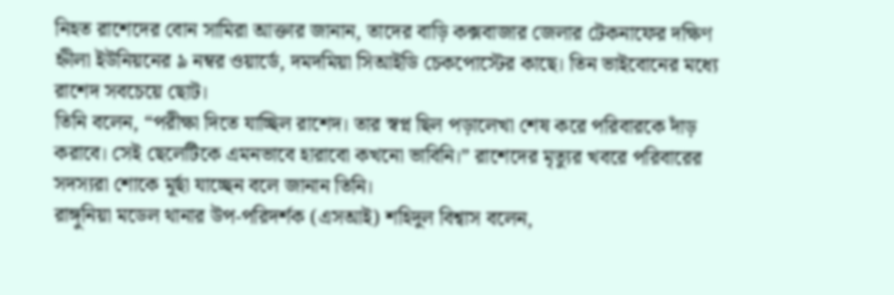নিহত রাশেদের বোন সামিরা আক্তার জানান, তাদের বাড়ি কক্সবাজার জেলার টেকনাফের দক্ষিণ হ্নীলা ইউনিয়নের ৯ নম্বর ওয়ার্ডে, দমদমিয়া সিআইডি চেকপোস্টের কাছে। তিন ভাইবোনের মধ্যে রাশেদ সবচেয়ে ছোট।
তিনি বলেন, “পরীক্ষা দিতে যাচ্ছিল রাশেদ। তার স্বপ্ন ছিল পড়ালেখা শেষ করে পরিবারকে দাঁড় করাবে। সেই ছেলেটিকে এমনভাবে হারাবো কখনো ভাবিনি।” রাশেদের মৃত্যুর খবরে পরিবারের সদস্যরা শোকে মূর্ছা যাচ্ছেন বলে জানান তিনি।
রাঙ্গুনিয়া মডেল থানার উপ-পরিদর্শক (এসআই) শহিদুল বিশ্বাস বলেন,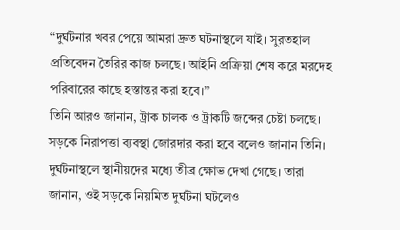“দুর্ঘটনার খবর পেয়ে আমরা দ্রুত ঘটনাস্থলে যাই। সুরতহাল প্রতিবেদন তৈরির কাজ চলছে। আইনি প্রক্রিয়া শেষ করে মরদেহ পরিবারের কাছে হস্তান্তর করা হবে।”
তিনি আরও জানান, ট্রাক চালক ও ট্রাকটি জব্দের চেষ্টা চলছে। সড়কে নিরাপত্তা ব্যবস্থা জোরদার করা হবে বলেও জানান তিনি।
দুর্ঘটনাস্থলে স্থানীয়দের মধ্যে তীব্র ক্ষোভ দেখা গেছে। তারা জানান, ওই সড়কে নিয়মিত দুর্ঘটনা ঘটলেও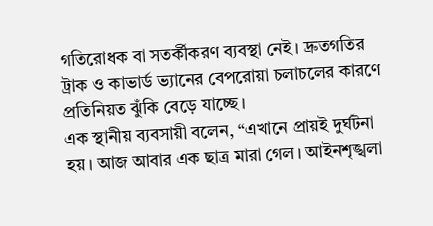গতিরোধক বা সতর্কীকরণ ব্যবস্থা নেই। দ্রুতগতির ট্রাক ও কাভার্ড ভ্যানের বেপরোয়া চলাচলের কারণে প্রতিনিয়ত ঝুঁকি বেড়ে যাচ্ছে।
এক স্থানীয় ব্যবসায়ী বলেন, “এখানে প্রায়ই দুর্ঘটনা হয়। আজ আবার এক ছাত্র মারা গেল। আইনশৃঙ্খলা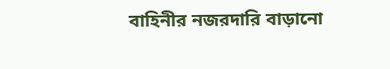বাহিনীর নজরদারি বাড়ানো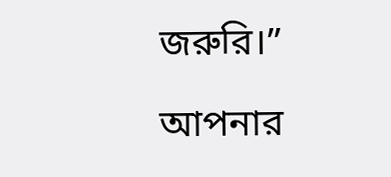জরুরি।”

আপনার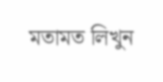মতামত লিখুন